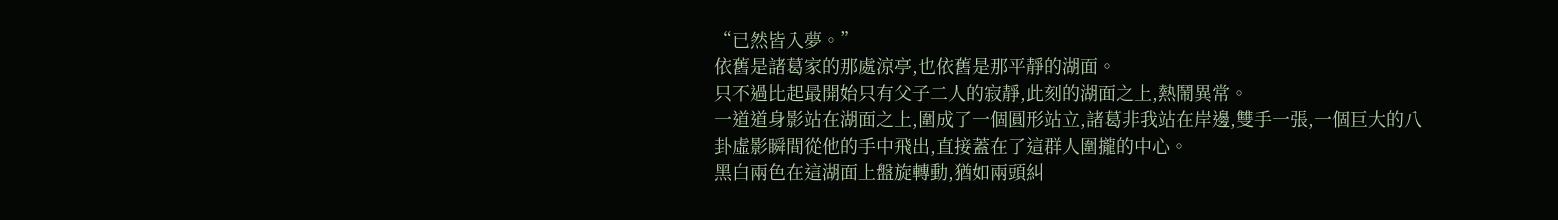“已然皆入夢。”
依舊是諸葛家的那處涼亭,也依舊是那平靜的湖面。
只不過比起最開始只有父子二人的寂靜,此刻的湖面之上,熱鬧異常。
一道道身影站在湖面之上,圍成了一個圓形站立,諸葛非我站在岸邊,雙手一張,一個巨大的八卦虛影瞬間從他的手中飛出,直接蓋在了這群人圍攏的中心。
黑白兩色在這湖面上盤旋轉動,猶如兩頭糾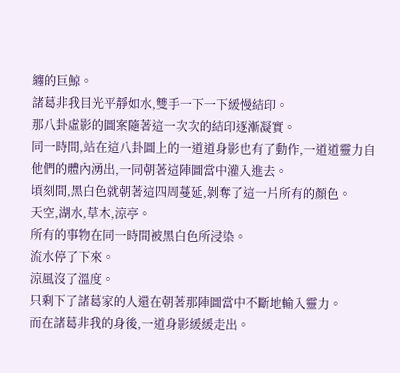纏的巨鯨。
諸葛非我目光平靜如水,雙手一下一下緩慢結印。
那八卦虛影的圖案隨著這一次次的結印逐漸凝實。
同一時間,站在這八卦圖上的一道道身影也有了動作,一道道靈力自他們的體內湧出,一同朝著這陣圖當中灌入進去。
頃刻間,黑白色就朝著這四周蔓延,剝奪了這一片所有的顏色。
天空,湖水,草木,涼亭。
所有的事物在同一時間被黑白色所浸染。
流水停了下來。
涼風沒了溫度。
只剩下了諸葛家的人還在朝著那陣圖當中不斷地輸入靈力。
而在諸葛非我的身後,一道身影緩緩走出。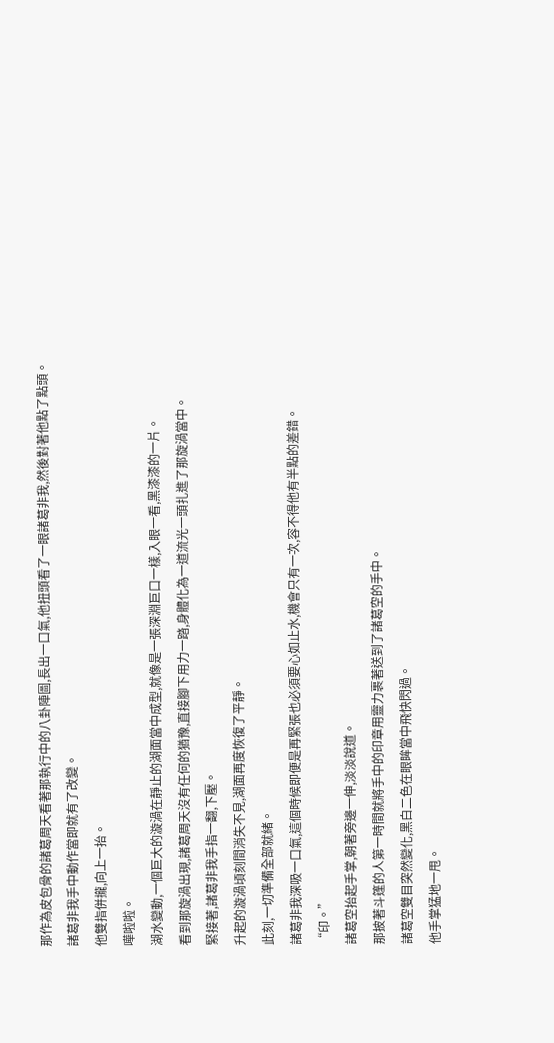那作為皮包骨的諸葛周天看著那執行中的八卦陣圖,長出一口氣,他扭頭看了一眼諸葛非我,然後對著他點了點頭。
諸葛非我手中動作當即就有了改變。
他雙指併攏,向上一抬。
嘩啦啦。
湖水變動,一個巨大的漩渦在靜止的湖面當中成型,就像是一張深淵巨口一樣,入眼一看,黑漆漆的一片。
看到那旋渦出現,諸葛周天沒有任何的猶豫,直接腳下用力一踏,身體化為一道流光一頭扎進了那旋渦當中。
緊接著,諸葛非我手指一翻,下壓。
升起的漩渦頃刻間消失不見,湖面再度恢復了平靜。
此刻,一切準備全部就緒。
諸葛非我深吸一口氣,這個時候即便是再緊張也必須要心如止水,機會只有一次,容不得他有半點的差錯。
“印。”
諸葛空抬起手掌,朝著旁邊一伸,淡淡說道。
那披著斗篷的人第一時間就將手中的印章用靈力裹著送到了諸葛空的手中。
諸葛空雙目突然變化,黑白二色在眼眸當中飛快閃過。
他手掌猛地一甩。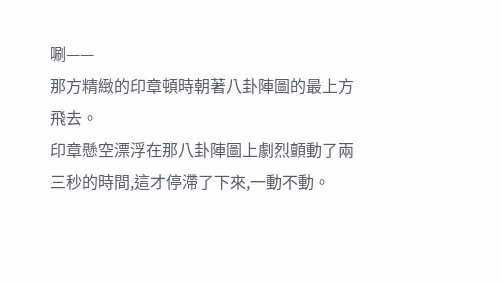唰——
那方精緻的印章頓時朝著八卦陣圖的最上方飛去。
印章懸空漂浮在那八卦陣圖上劇烈顫動了兩三秒的時間,這才停滯了下來,一動不動。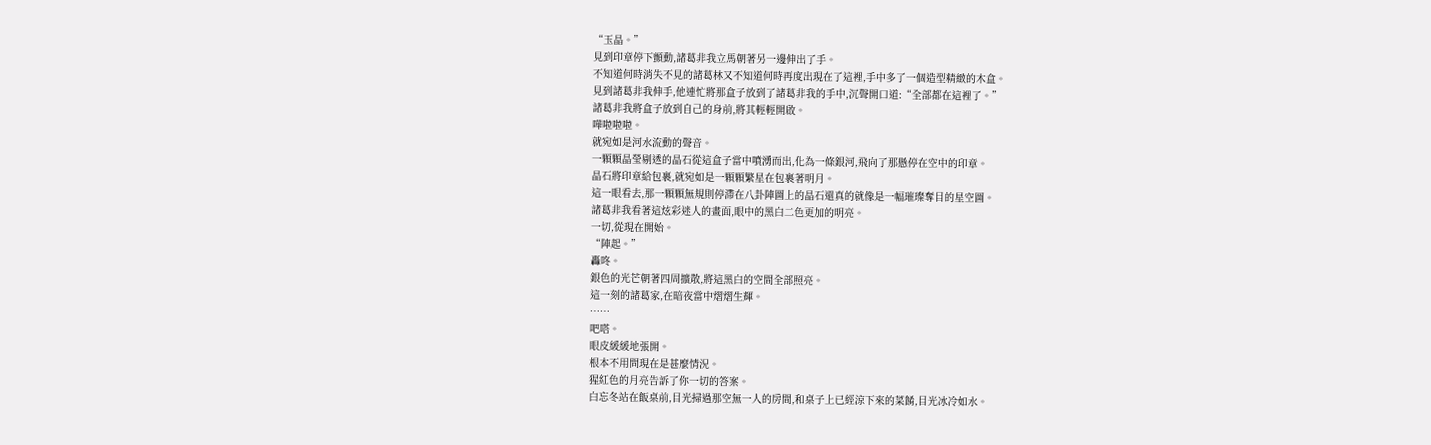“玉晶。”
見到印章停下顫動,諸葛非我立馬朝著另一邊伸出了手。
不知道何時消失不見的諸葛林又不知道何時再度出現在了這裡,手中多了一個造型精緻的木盒。
見到諸葛非我伸手,他連忙將那盒子放到了諸葛非我的手中,沉聲開口道:“全部都在這裡了。”
諸葛非我將盒子放到自己的身前,將其輕輕開啟。
嘩啦啦啦。
就宛如是河水流動的聲音。
一顆顆晶瑩剔透的晶石從這盒子當中噴湧而出,化為一條銀河,飛向了那懸停在空中的印章。
晶石將印章給包裹,就宛如是一顆顆繁星在包裹著明月。
這一眼看去,那一顆顆無規則停滯在八卦陣圖上的晶石還真的就像是一幅璀璨奪目的星空圖。
諸葛非我看著這炫彩迷人的畫面,眼中的黑白二色更加的明亮。
一切,從現在開始。
“陣起。”
轟咚。
銀色的光芒朝著四周擴散,將這黑白的空間全部照亮。
這一刻的諸葛家,在暗夜當中熠熠生輝。
……
吧嗒。
眼皮緩緩地張開。
根本不用問現在是甚麼情況。
猩紅色的月亮告訴了你一切的答案。
白忘冬站在飯桌前,目光掃過那空無一人的房間,和桌子上已經涼下來的菜餚,目光冰冷如水。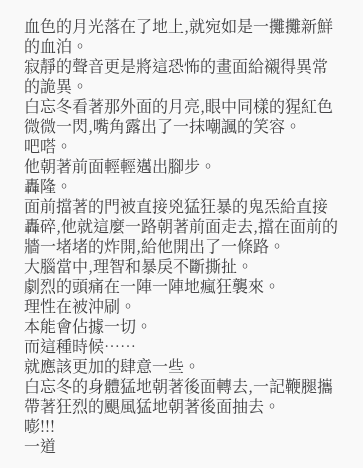血色的月光落在了地上,就宛如是一攤攤新鮮的血泊。
寂靜的聲音更是將這恐怖的畫面給襯得異常的詭異。
白忘冬看著那外面的月亮,眼中同樣的猩紅色微微一閃,嘴角露出了一抹嘲諷的笑容。
吧嗒。
他朝著前面輕輕邁出腳步。
轟隆。
面前擋著的門被直接兇猛狂暴的鬼炁給直接轟碎,他就這麼一路朝著前面走去,擋在面前的牆一堵堵的炸開,給他開出了一條路。
大腦當中,理智和暴戾不斷撕扯。
劇烈的頭痛在一陣一陣地瘋狂襲來。
理性在被沖刷。
本能會佔據一切。
而這種時候……
就應該更加的肆意一些。
白忘冬的身體猛地朝著後面轉去,一記鞭腿攜帶著狂烈的颶風猛地朝著後面抽去。
嘭!!!
一道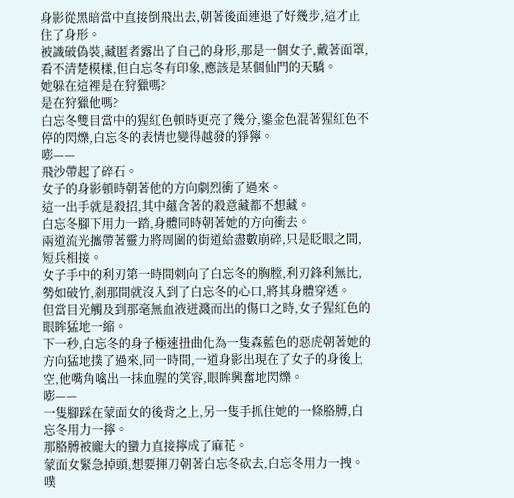身影從黑暗當中直接倒飛出去,朝著後面連退了好幾步,這才止住了身形。
被識破偽裝,藏匿者露出了自己的身形,那是一個女子,戴著面罩,看不清楚模樣,但白忘冬有印象,應該是某個仙門的天驕。
她躲在這裡是在狩獵嗎?
是在狩獵他嗎?
白忘冬雙目當中的猩紅色頓時更亮了幾分,鎏金色混著猩紅色不停的閃爍,白忘冬的表情也變得越發的猙獰。
嘭——
飛沙帶起了碎石。
女子的身影頓時朝著他的方向劇烈衝了過來。
這一出手就是殺招,其中蘊含著的殺意藏都不想藏。
白忘冬腳下用力一踏,身體同時朝著她的方向衝去。
兩道流光攜帶著靈力將周圍的街道給盡數崩碎,只是眨眼之間,短兵相接。
女子手中的利刃第一時間刺向了白忘冬的胸膛,利刃鋒利無比,勢如破竹,剎那間就沒入到了白忘冬的心口,將其身體穿透。
但當目光觸及到那毫無血液迸濺而出的傷口之時,女子猩紅色的眼眸猛地一縮。
下一秒,白忘冬的身子極速扭曲化為一隻森藍色的惡虎朝著她的方向猛地撲了過來,同一時間,一道身影出現在了女子的身後上空,他嘴角噙出一抹血腥的笑容,眼眸興奮地閃爍。
嘭——
一隻腳踩在蒙面女的後背之上,另一隻手抓住她的一條胳膊,白忘冬用力一擰。
那胳膊被龐大的蠻力直接擰成了麻花。
蒙面女緊急掉頭,想要揮刀朝著白忘冬砍去,白忘冬用力一拽。
噗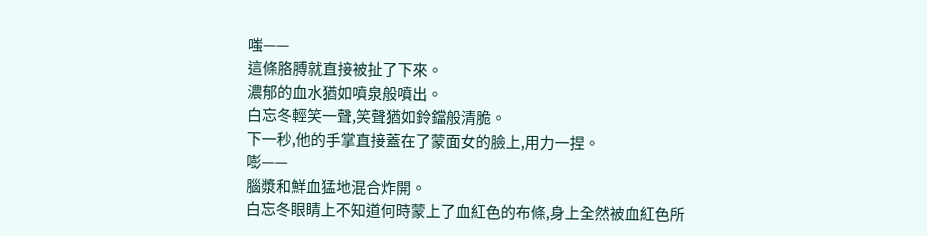嗤——
這條胳膊就直接被扯了下來。
濃郁的血水猶如噴泉般噴出。
白忘冬輕笑一聲,笑聲猶如鈴鐺般清脆。
下一秒,他的手掌直接蓋在了蒙面女的臉上,用力一捏。
嘭——
腦漿和鮮血猛地混合炸開。
白忘冬眼睛上不知道何時蒙上了血紅色的布條,身上全然被血紅色所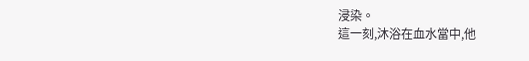浸染。
這一刻,沐浴在血水當中,他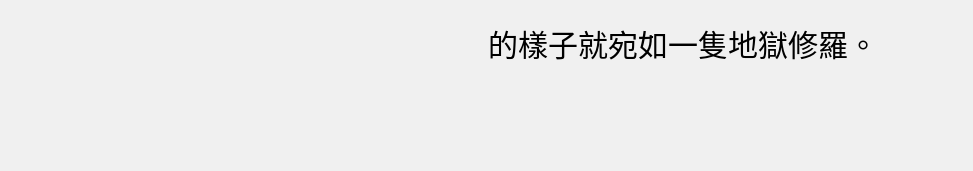的樣子就宛如一隻地獄修羅。